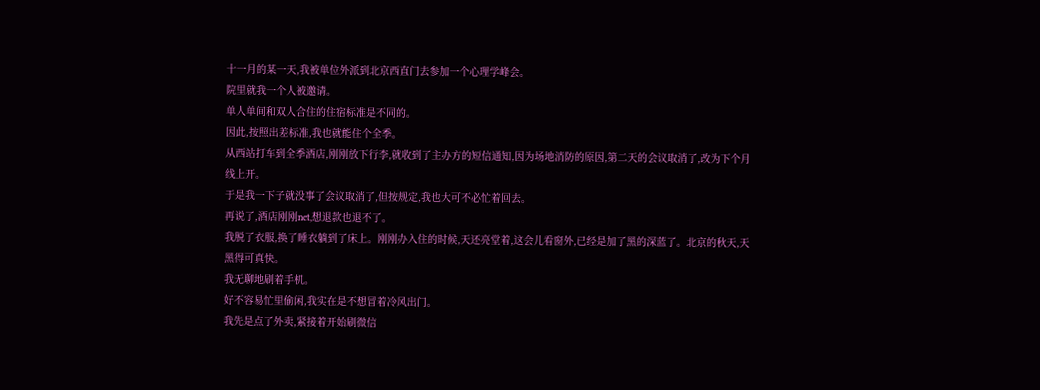十一月的某一天,我被单位外派到北京西直门去参加一个心理学峰会。
院里就我一个人被邀请。
单人单间和双人合住的住宿标准是不同的。
因此,按照出差标准,我也就能住个全季。
从西站打车到全季酒店,刚刚放下行李,就收到了主办方的短信通知,因为场地消防的原因,第二天的会议取消了,改为下个月线上开。
于是我一下子就没事了会议取消了,但按规定,我也大可不必忙着回去。
再说了,酒店刚刚net,想退款也退不了。
我脱了衣服,换了睡衣躺到了床上。刚刚办入住的时候,天还亮堂着,这会儿看窗外,已经是加了黑的深蓝了。北京的秋天,天黑得可真快。
我无聊地刷着手机。
好不容易忙里偷闲,我实在是不想冒着冷风出门。
我先是点了外卖,紧接着开始刷微信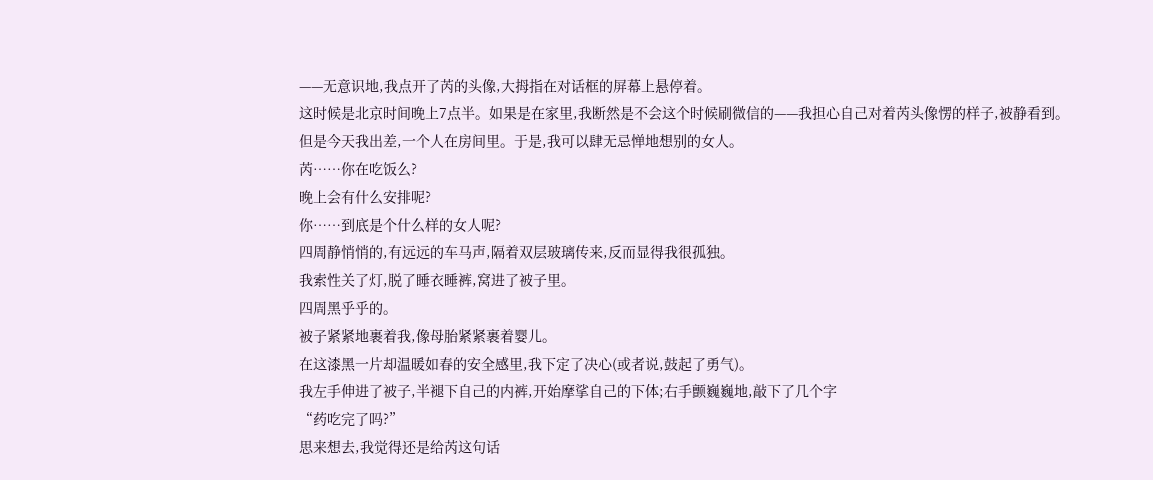——无意识地,我点开了芮的头像,大拇指在对话框的屏幕上悬停着。
这时候是北京时间晚上7点半。如果是在家里,我断然是不会这个时候刷微信的——我担心自己对着芮头像愣的样子,被静看到。
但是今天我出差,一个人在房间里。于是,我可以肆无忌惮地想别的女人。
芮……你在吃饭么?
晚上会有什么安排呢?
你……到底是个什么样的女人呢?
四周静悄悄的,有远远的车马声,隔着双层玻璃传来,反而显得我很孤独。
我索性关了灯,脱了睡衣睡裤,窝进了被子里。
四周黑乎乎的。
被子紧紧地裹着我,像母胎紧紧裹着婴儿。
在这漆黑一片却温暖如春的安全感里,我下定了决心(或者说,鼓起了勇气)。
我左手伸进了被子,半褪下自己的内裤,开始摩挲自己的下体;右手颤巍巍地,敲下了几个字
“药吃完了吗?”
思来想去,我觉得还是给芮这句话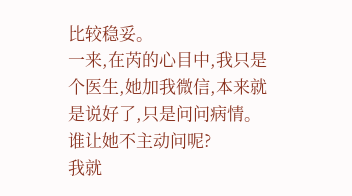比较稳妥。
一来,在芮的心目中,我只是个医生,她加我微信,本来就是说好了,只是问问病情。
谁让她不主动问呢?
我就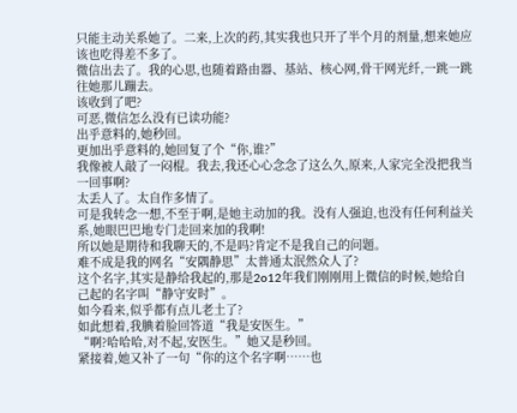只能主动关系她了。二来,上次的药,其实我也只开了半个月的剂量,想来她应该也吃得差不多了。
微信出去了。我的心思,也随着路由器、基站、核心网,骨干网光纤,一跳一跳往她那儿蹦去。
该收到了吧?
可恶,微信怎么没有已读功能?
出乎意料的,她秒回。
更加出乎意料的,她回复了个“你,谁?”
我像被人敲了一闷棍。我去,我还心心念念了这么久,原来,人家完全没把我当一回事啊?
太丢人了。太自作多情了。
可是我转念一想,不至于啊,是她主动加的我。没有人强迫,也没有任何利益关系,她眼巴巴地专门走回来加的我啊!
所以她是期待和我聊天的,不是吗?肯定不是我自己的问题。
难不成是我的网名“安隅静思”太普通太泯然众人了?
这个名字,其实是静给我起的,那是2o12年我们刚刚用上微信的时候,她给自己起的名字叫“静守安时”。
如今看来,似乎都有点儿老土了?
如此想着,我腆着脸回答道“我是安医生。”
“啊?哈哈哈,对不起,安医生。”她又是秒回。
紧接着,她又补了一句“你的这个名字啊……也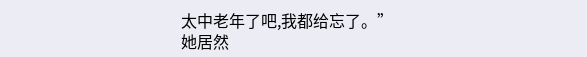太中老年了吧,我都给忘了。”
她居然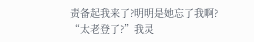责备起我来了?明明是她忘了我啊?
“太老登了?”我灵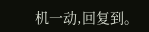机一动,回复到。